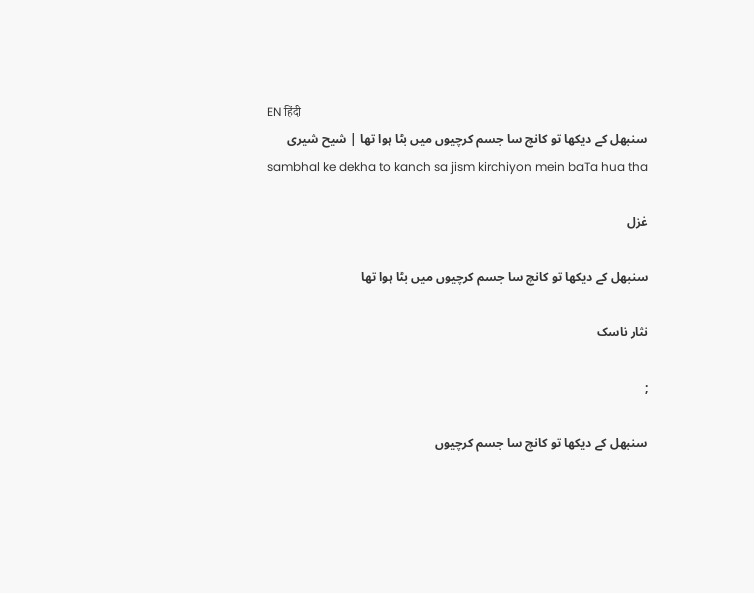EN हिंदी
سنبھل کے دیکھا تو کانچ سا جسم کرچیوں میں بٹا ہوا تھا | شیح شیری
sambhal ke dekha to kanch sa jism kirchiyon mein baTa hua tha

غزل

سنبھل کے دیکھا تو کانچ سا جسم کرچیوں میں بٹا ہوا تھا

نثار ناسک

;

سنبھل کے دیکھا تو کانچ سا جسم کرچیوں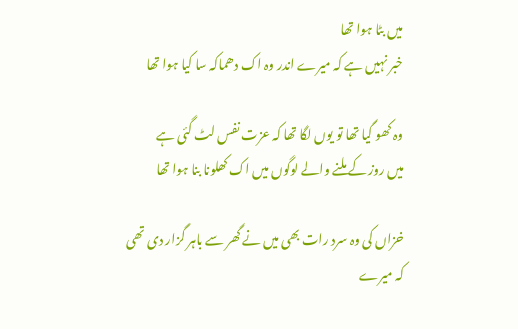میں بٹا ہوا تھا
خبر نہیں ہے کہ میرے اندر وہ اک دھماکہ سا کیا ہوا تھا

وہ کھو گیا تھا تو یوں لگا تھا کہ عزت نفس لٹ گئی ہے
میں روز کے ملنے والے لوگوں میں اک کھلونا بنا ہوا تھا

خزاں کی وہ سرد رات بھی میں نے گھر سے باہر گزار دی تھی
کہ میرے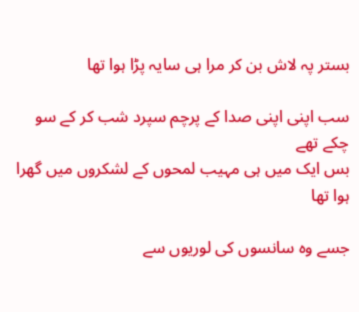بستر پہ لاش بن کر مرا ہی سایہ پڑا ہوا تھا

سب اپنی اپنی صدا کے پرچم سپرد شب کر کے سو چکے تھے
بس ایک میں ہی مہیب لمحوں کے لشکروں میں گھرا ہوا تھا

جسے وہ سانسوں کی لوریوں سے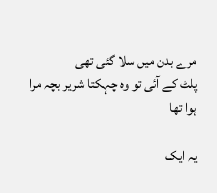مرے بدن میں سلا گئی تھی
پلٹ کے آئی تو وہ چہکتا شریر بچہ مرا ہوا تھا

یہ ایک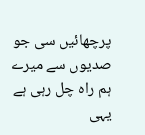پرچھائیں سی جو صدیوں سے میرے ہم راہ چل رہی ہے
یہی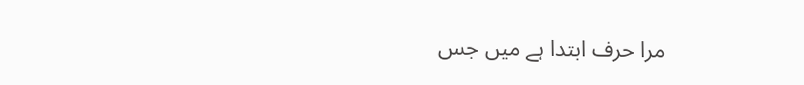مرا حرف ابتدا ہے میں جس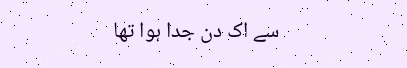سے اک دن جدا ہوا تھا